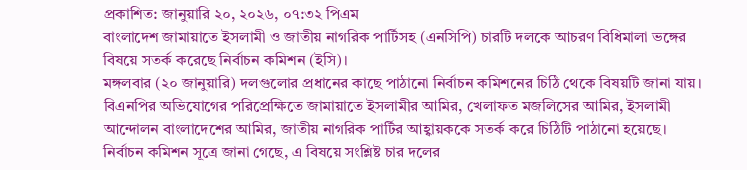প্রকাশিত: জানুয়ারি ২০, ২০২৬, ০৭:৩২ পিএম
বাংলাদেশ জামায়াতে ইসলামী ও জাতীয় নাগরিক পার্টিসহ (এনসিপি) চারটি দলকে আচরণ বিধিমালা ভঙ্গের বিষয়ে সতর্ক করেছে নির্বাচন কমিশন (ইসি)।
মঙ্গলবার (২০ জানুয়ারি) দলগুলোর প্রধানের কাছে পাঠানো নির্বাচন কমিশনের চিঠি থেকে বিষয়টি জানা যায়।
বিএনপির অভিযোগের পরিপ্রেক্ষিতে জামায়াতে ইসলামীর আমির, খেলাফত মজলিসের আমির, ইসলামী আন্দোলন বাংলাদেশের আমির, জাতীয় নাগরিক পার্টির আহ্বায়ককে সতর্ক করে চিঠিটি পাঠানো হয়েছে।
নির্বাচন কমিশন সূত্রে জানা গেছে, এ বিষয়ে সংশ্লিষ্ট চার দলের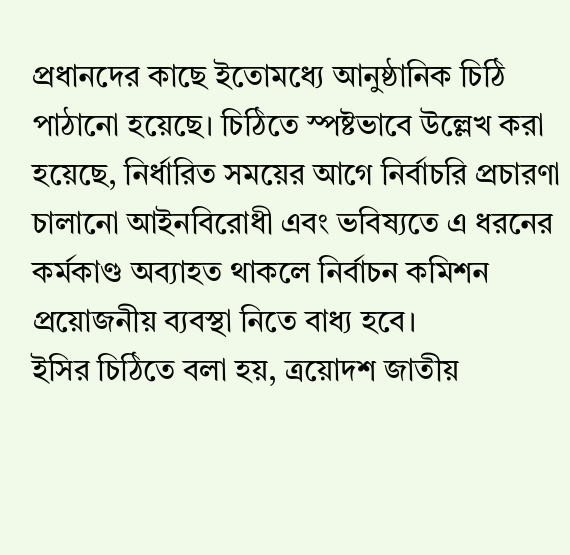প্রধানদের কাছে ইতোমধ্যে আনুষ্ঠানিক চিঠি পাঠানো হয়েছে। চিঠিতে স্পষ্টভাবে উল্লেখ করা হয়েছে, নির্ধারিত সময়ের আগে নির্বাচরি প্রচারণা চালানো আইনবিরোধী এবং ভবিষ্যতে এ ধরনের কর্মকাণ্ড অব্যাহত থাকলে নির্বাচন কমিশন প্রয়োজনীয় ব্যবস্থা নিতে বাধ্য হবে।
ইসির চিঠিতে বলা হয়, ত্রয়োদশ জাতীয়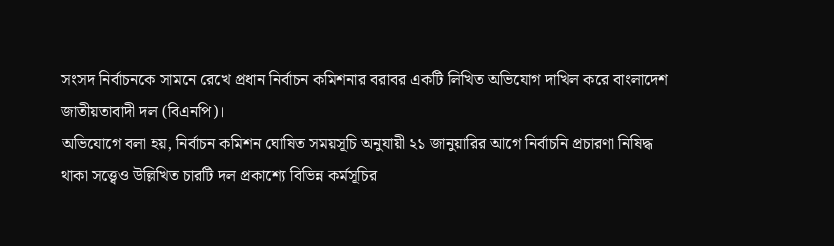সংসদ নির্বাচনকে সামনে রেখে প্রধান নির্বাচন কমিশনার বরাবর একটি লিখিত অভিযোগ দাখিল করে বাংলাদেশ জাতীয়তাবাদী দল (বিএনপি)।
অভিযোগে বলা হয়, নির্বাচন কমিশন ঘোষিত সময়সূচি অনুযায়ী ২১ জানুয়ারির আগে নির্বাচনি প্রচারণা নিষিদ্ধ থাকা সত্ত্বেও উল্লিখিত চারটি দল প্রকাশ্যে বিভিন্ন কর্মসূচির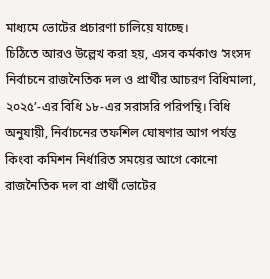মাধ্যমে ভোটের প্রচারণা চালিয়ে যাচ্ছে।
চিঠিতে আরও উল্লেখ করা হয়, এসব কর্মকাণ্ড ‘সংসদ নির্বাচনে রাজনৈতিক দল ও প্রার্থীর আচরণ বিধিমালা, ২০২৫’-এর বিধি ১৮-এর সরাসরি পরিপন্থি। বিধি অনুযায়ী, নির্বাচনের তফশিল ঘোষণার আগ পর্যন্ত কিংবা কমিশন নির্ধারিত সময়ের আগে কোনো রাজনৈতিক দল বা প্রার্থী ভোটের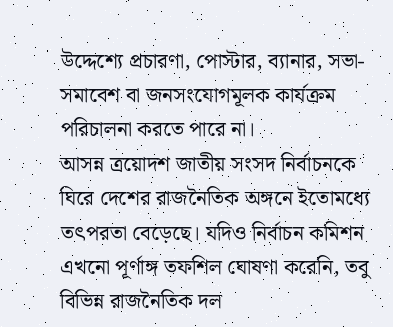উদ্দেশ্যে প্রচারণা, পোস্টার, ব্যানার, সভা-সমাবেশ বা জনসংযোগমূলক কার্যক্রম পরিচালনা করতে পারে না।
আসন্ন ত্রয়োদশ জাতীয় সংসদ নির্বাচনকে ঘিরে দেশের রাজনৈতিক অঙ্গনে ইতোমধ্যে তৎপরতা বেড়েছে। যদিও নির্বাচন কমিশন এখনো পূর্ণাঙ্গ তফশিল ঘোষণা করেনি, তবু বিভিন্ন রাজনৈতিক দল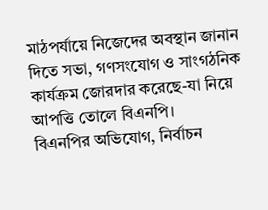মাঠপর্যায়ে নিজেদের অবস্থান জানান দিতে সভা, গণসংযোগ ও সাংগঠনিক কার্যক্রম জোরদার করেছে-যা নিয়ে আপত্তি তোলে বিএনপি।
বিএনপির অভিযোগ, নির্বাচন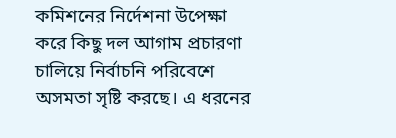কমিশনের নির্দেশনা উপেক্ষা করে কিছু দল আগাম প্রচারণা চালিয়ে নির্বাচনি পরিবেশে অসমতা সৃষ্টি করছে। এ ধরনের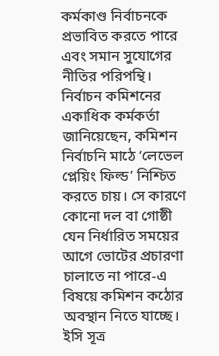কর্মকাণ্ড নির্বাচনকে প্রভাবিত করতে পারে এবং সমান সুযোগের নীতির পরিপন্থি।
নির্বাচন কমিশনের একাধিক কর্মকর্তা জানিয়েছেন, কমিশন নির্বাচনি মাঠে ‘লেভেল প্লেয়িং ফিল্ড’ নিশ্চিত করতে চায়। সে কারণে কোনো দল বা গোষ্ঠী যেন নির্ধারিত সময়ের আগে ভোটের প্রচারণা চালাতে না পারে-এ বিষয়ে কমিশন কঠোর অবস্থান নিতে যাচ্ছে।
ইসি সূত্র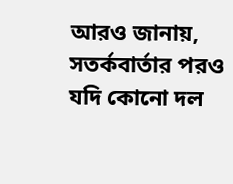আরও জানায়, সতর্কবার্তার পরও যদি কোনো দল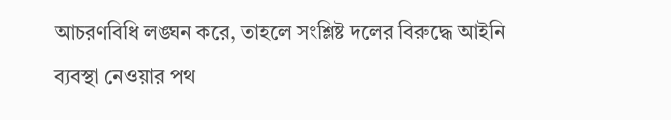আচরণবিধি লঙ্ঘন করে, তাহলে সংশ্লিষ্ট দলের বিরুদ্ধে আইনি ব্যবস্থা নেওয়ার পথ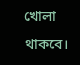খোলা থাকবে।